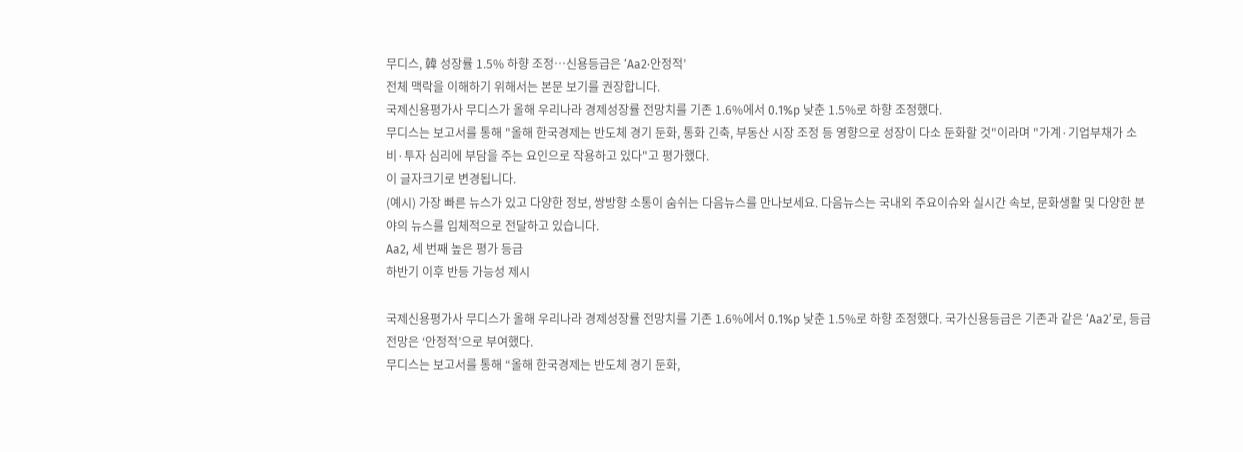무디스, 韓 성장률 1.5% 하향 조정…신용등급은 ‘Aa2·안정적’
전체 맥락을 이해하기 위해서는 본문 보기를 권장합니다.
국제신용평가사 무디스가 올해 우리나라 경제성장률 전망치를 기존 1.6%에서 0.1%p 낮춘 1.5%로 하향 조정했다.
무디스는 보고서를 통해 "올해 한국경제는 반도체 경기 둔화, 통화 긴축, 부동산 시장 조정 등 영향으로 성장이 다소 둔화할 것"이라며 "가계·기업부채가 소비·투자 심리에 부담을 주는 요인으로 작용하고 있다"고 평가했다.
이 글자크기로 변경됩니다.
(예시) 가장 빠른 뉴스가 있고 다양한 정보, 쌍방향 소통이 숨쉬는 다음뉴스를 만나보세요. 다음뉴스는 국내외 주요이슈와 실시간 속보, 문화생활 및 다양한 분야의 뉴스를 입체적으로 전달하고 있습니다.
Aa2, 세 번째 높은 평가 등급
하반기 이후 반등 가능성 제시

국제신용평가사 무디스가 올해 우리나라 경제성장률 전망치를 기존 1.6%에서 0.1%p 낮춘 1.5%로 하향 조정했다. 국가신용등급은 기존과 같은 ‘Aa2’로, 등급전망은 ‘안정적’으로 부여했다.
무디스는 보고서를 통해 “올해 한국경제는 반도체 경기 둔화,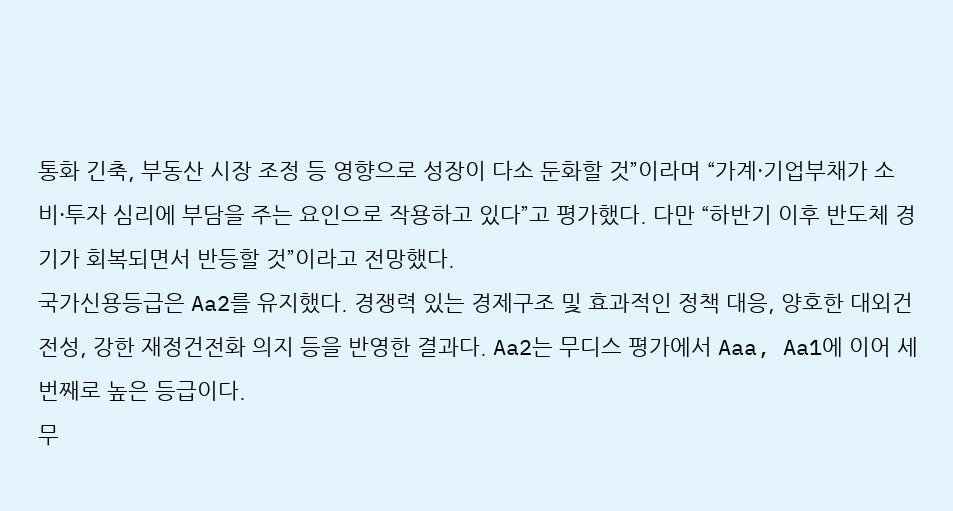통화 긴축, 부동산 시장 조정 등 영향으로 성장이 다소 둔화할 것”이라며 “가계·기업부채가 소비·투자 심리에 부담을 주는 요인으로 작용하고 있다”고 평가했다. 다만 “하반기 이후 반도체 경기가 회복되면서 반등할 것”이라고 전망했다.
국가신용등급은 Aa2를 유지했다. 경쟁력 있는 경제구조 및 효과적인 정책 대응, 양호한 대외건전성, 강한 재정건전화 의지 등을 반영한 결과다. Aa2는 무디스 평가에서 Aaa, Aa1에 이어 세 번째로 높은 등급이다.
무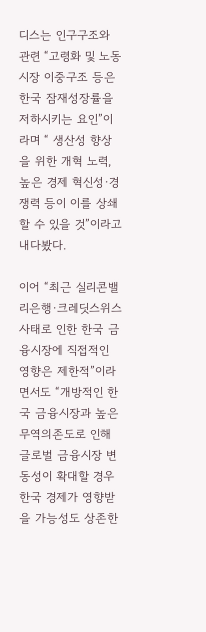디스는 인구구조와 관련 “고령화 및 노동시장 이중구조 등은 한국 잠재성장률을 저하시키는 요인”이라며 “ 생산성 향상을 위한 개혁 노력, 높은 경제 혁신성·경쟁력 등이 이를 상쇄할 수 있을 것”이라고 내다봤다.

이어 “최근 실리콘밸리은행·크레딧스위스 사태로 인한 한국 금융시장에 직접적인 영향은 제한적”이라면서도 “개방적인 한국 금융시장과 높은 무역의존도로 인해 글로벌 금융시장 변동성이 확대할 경우 한국 경제가 영향받을 가능성도 상존한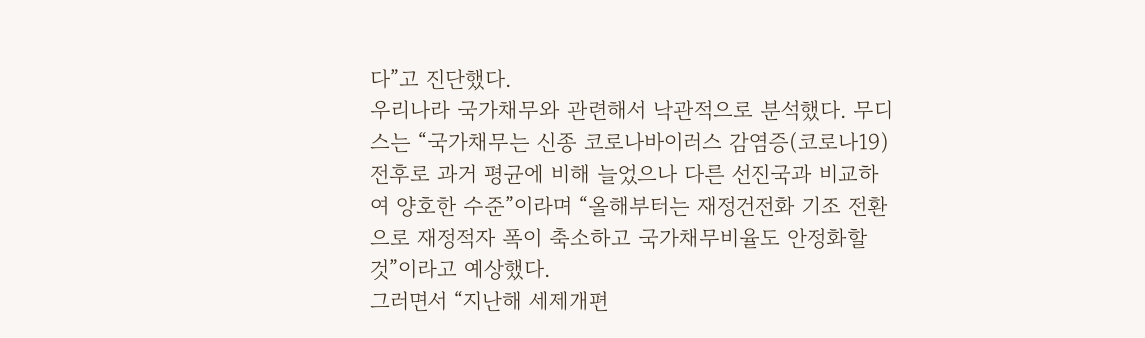다”고 진단했다.
우리나라 국가채무와 관련해서 낙관적으로 분석했다. 무디스는 “국가채무는 신종 코로나바이러스 감염증(코로나19) 전후로 과거 평균에 비해 늘었으나 다른 선진국과 비교하여 양호한 수준”이라며 “올해부터는 재정건전화 기조 전환으로 재정적자 폭이 축소하고 국가채무비율도 안정화할 것”이라고 예상했다.
그러면서 “지난해 세제개편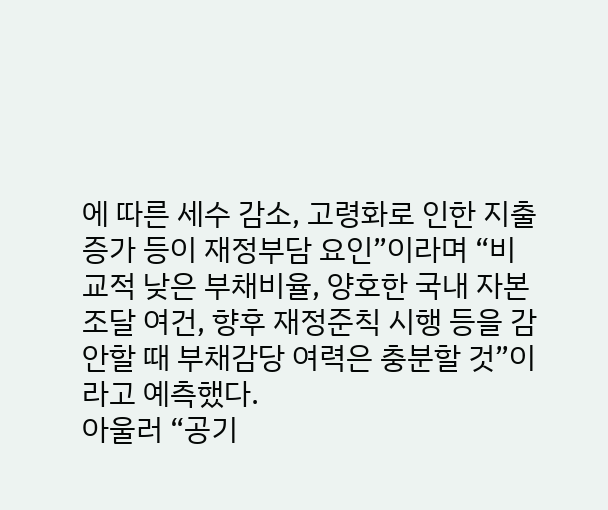에 따른 세수 감소, 고령화로 인한 지출 증가 등이 재정부담 요인”이라며 “비교적 낮은 부채비율, 양호한 국내 자본조달 여건, 향후 재정준칙 시행 등을 감안할 때 부채감당 여력은 충분할 것”이라고 예측했다.
아울러 “공기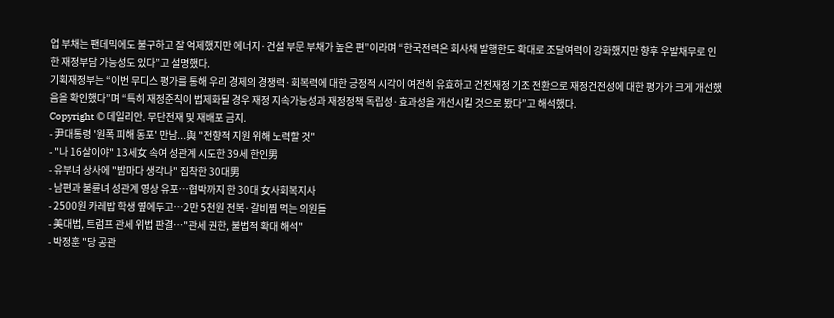업 부채는 팬데믹에도 불구하고 잘 억제했지만 에너지·건설 부문 부채가 높은 편”이라며 “한국전력은 회사채 발행한도 확대로 조달여력이 강화했지만 향후 우발채무로 인한 재정부담 가능성도 있다”고 설명했다.
기획재정부는 “이번 무디스 평가를 통해 우리 경제의 경쟁력·회복력에 대한 긍정적 시각이 여전히 유효하고 건전재정 기조 전환으로 재정건전성에 대한 평가가 크게 개선했음을 확인했다”며 “특히 재정준칙이 법제화될 경우 재정 지속가능성과 재정정책 독립성·효과성을 개선시킬 것으로 봤다”고 해석했다.
Copyright © 데일리안. 무단전재 및 재배포 금지.
- 尹대통령 '원폭 피해 동포' 만남...與 "전향적 지원 위해 노력할 것"
- "나 16살이야" 13세女 속여 성관계 시도한 39세 한인男
- 유부녀 상사에 "밤마다 생각나" 집착한 30대男
- 남편과 불륜녀 성관계 영상 유포…협박까지 한 30대 女사회복지사
- 2500원 카레밥 학생 옆에두고…2만 5천원 전복·갈비찜 먹는 의원들
- 美대법, 트럼프 관세 위법 판결…"관세 권한, 불법적 확대 해석"
- 박정훈 "당 공관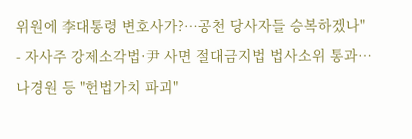위원에 李대통령 변호사가?…공천 당사자들 승복하겠나"
- 자사주 강제소각법·尹 사면 절대금지법 법사소위 통과…나경원 등 "헌법가치 파괴"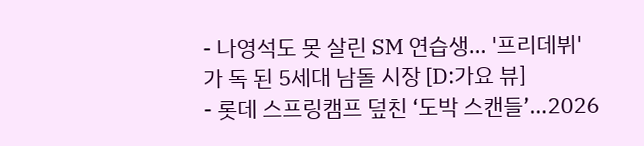- 나영석도 못 살린 SM 연습생… '프리데뷔'가 독 된 5세대 남돌 시장 [D:가요 뷰]
- 롯데 스프링캠프 덮친 ‘도박 스캔들’…2026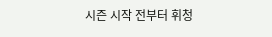시즌 시작 전부터 휘청